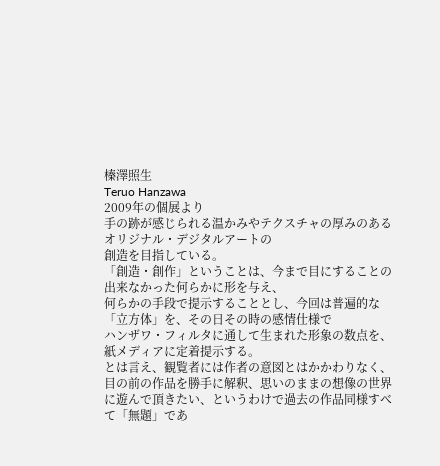榛澤照生
Teruo Hanzawa
2009年の個展より
手の跡が感じられる温かみやテクスチャの厚みのあるオリジナル・デジタルアートの
創造を目指している。
「創造・創作」ということは、今まで目にすることの出来なかった何らかに形を与え、
何らかの手段で提示することとし、今回は普遍的な「立方体」を、その日その時の感情仕様で
ハンザワ・フィルタに通して生まれた形象の数点を、紙メディアに定着提示する。
とは言え、観覧者には作者の意図とはかかわりなく、目の前の作品を勝手に解釈、思いのままの想像の世界に遊んで頂きたい、というわけで過去の作品同様すべ
て「無題」であ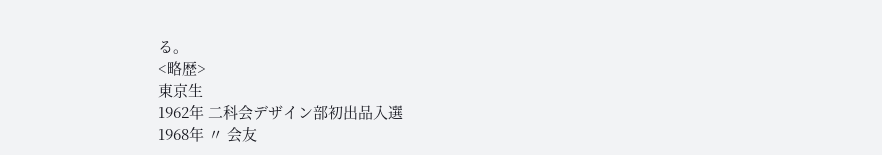る。
<略歴>
東京生
1962年 二科会デザイン部初出品入選
1968年 〃 会友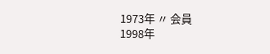1973年 〃 会員
1998年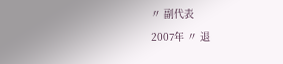〃 副代表
2007年 〃 退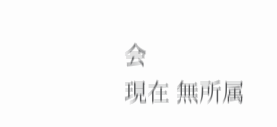会
現在 無所属